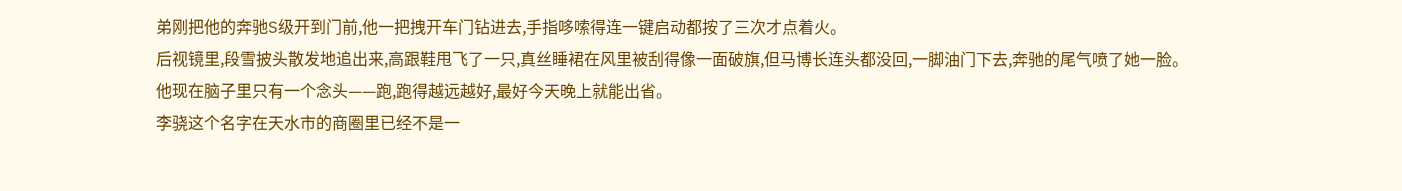弟刚把他的奔驰S级开到门前,他一把拽开车门钻进去,手指哆嗦得连一键启动都按了三次才点着火。
后视镜里,段雪披头散发地追出来,高跟鞋甩飞了一只,真丝睡裙在风里被刮得像一面破旗,但马博长连头都没回,一脚油门下去,奔驰的尾气喷了她一脸。
他现在脑子里只有一个念头——跑,跑得越远越好,最好今天晚上就能出省。
李骁这个名字在天水市的商圈里已经不是一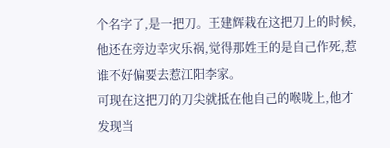个名字了,是一把刀。王建辉栽在这把刀上的时候,他还在旁边幸灾乐祸,觉得那姓王的是自己作死,惹谁不好偏要去惹江阳李家。
可现在这把刀的刀尖就抵在他自己的喉咙上,他才发现当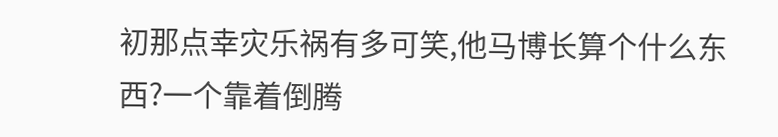初那点幸灾乐祸有多可笑,他马博长算个什么东西?一个靠着倒腾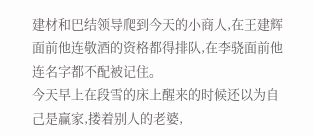建材和巴结领导爬到今天的小商人,在王建辉面前他连敬酒的资格都得排队,在李骁面前他连名字都不配被记住。
今天早上在段雪的床上醒来的时候还以为自己是赢家,搂着别人的老婆,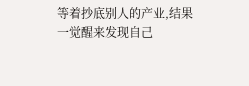等着抄底别人的产业,结果一觉醒来发现自己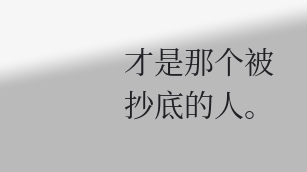才是那个被抄底的人。